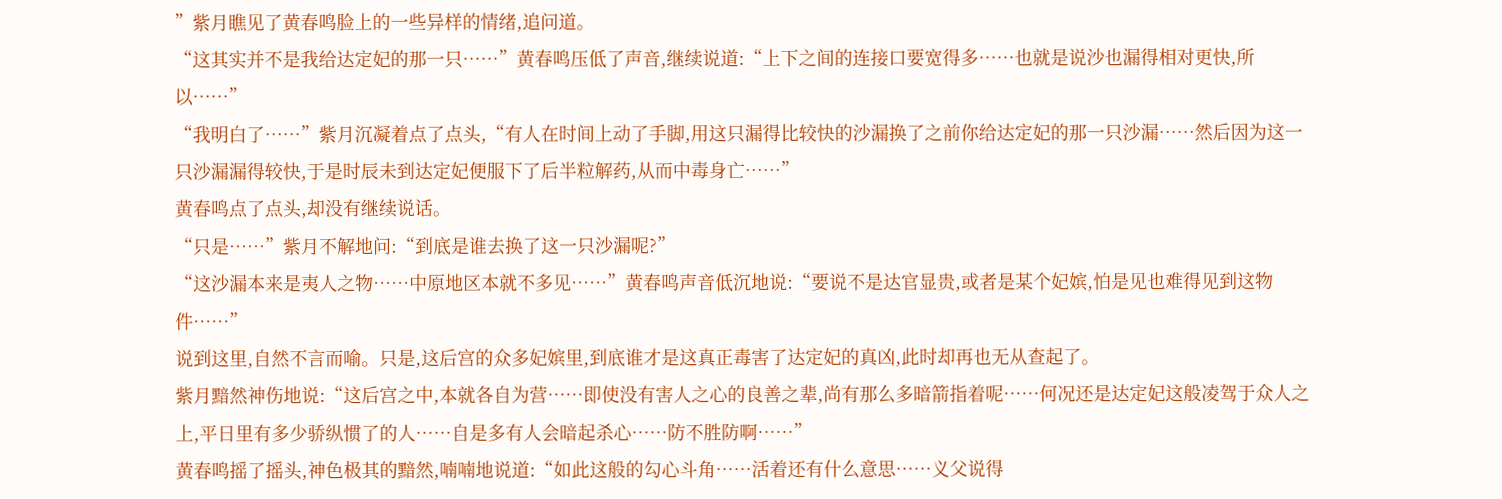”紫月瞧见了黄春鸣脸上的一些异样的情绪,追问道。
“这其实并不是我给达定妃的那一只……”黄春鸣压低了声音,继续说道:“上下之间的连接口要宽得多……也就是说沙也漏得相对更快,所以……”
“我明白了……”紫月沉凝着点了点头,“有人在时间上动了手脚,用这只漏得比较快的沙漏换了之前你给达定妃的那一只沙漏……然后因为这一只沙漏漏得较快,于是时辰未到达定妃便服下了后半粒解药,从而中毒身亡……”
黄春鸣点了点头,却没有继续说话。
“只是……”紫月不解地问:“到底是谁去换了这一只沙漏呢?”
“这沙漏本来是夷人之物……中原地区本就不多见……”黄春鸣声音低沉地说:“要说不是达官显贵,或者是某个妃嫔,怕是见也难得见到这物件……”
说到这里,自然不言而喻。只是,这后宫的众多妃嫔里,到底谁才是这真正毒害了达定妃的真凶,此时却再也无从查起了。
紫月黯然神伤地说:“这后宫之中,本就各自为营……即使没有害人之心的良善之辈,尚有那么多暗箭指着呢……何况还是达定妃这般凌驾于众人之上,平日里有多少骄纵惯了的人……自是多有人会暗起杀心……防不胜防啊……”
黄春鸣摇了摇头,神色极其的黯然,喃喃地说道:“如此这般的勾心斗角……活着还有什么意思……义父说得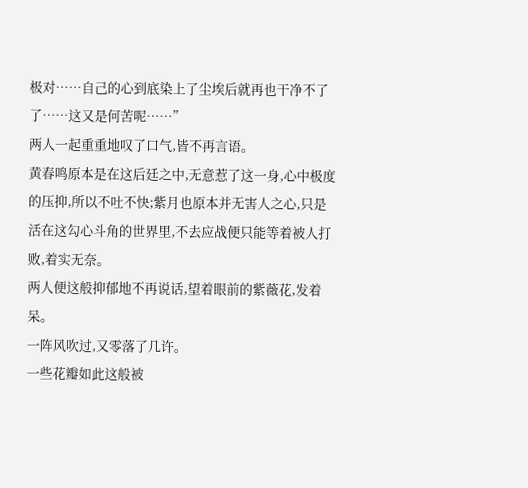极对……自己的心到底染上了尘埃后就再也干净不了了……这又是何苦呢……”
两人一起重重地叹了口气,皆不再言语。
黄春鸣原本是在这后廷之中,无意惹了这一身,心中极度的压抑,所以不吐不快;紫月也原本并无害人之心,只是活在这勾心斗角的世界里,不去应战便只能等着被人打败,着实无奈。
两人便这般抑郁地不再说话,望着眼前的紫薇花,发着呆。
一阵风吹过,又零落了几许。
一些花瓣如此这般被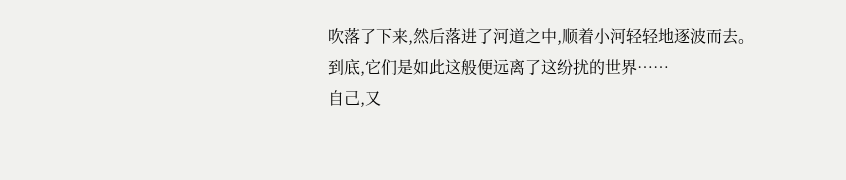吹落了下来,然后落进了河道之中,顺着小河轻轻地逐波而去。
到底,它们是如此这般便远离了这纷扰的世界……
自己,又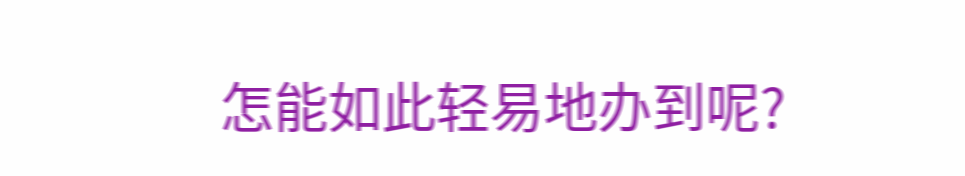怎能如此轻易地办到呢?